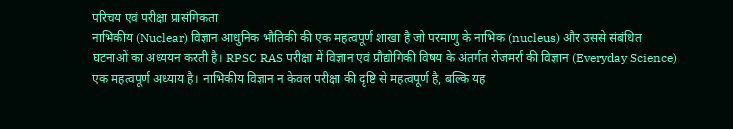परिचय एवं परीक्षा प्रासंगिकता
नाभिकीय (Nuclear) विज्ञान आधुनिक भौतिकी की एक महत्वपूर्ण शाखा है जो परमाणु के नाभिक (nucleus) और उससे संबंधित घटनाओं का अध्ययन करती है। RPSC RAS परीक्षा में विज्ञान एवं प्रौद्योगिकी विषय के अंतर्गत रोजमर्रा की विज्ञान (Everyday Science) एक महत्वपूर्ण अध्याय है। नाभिकीय विज्ञान न केवल परीक्षा की दृष्टि से महत्वपूर्ण है, बल्कि यह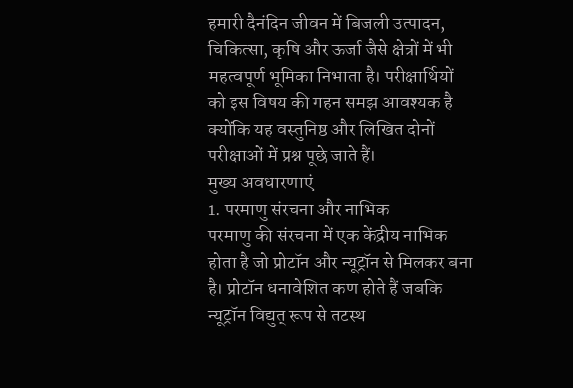हमारी दैनंदिन जीवन में बिजली उत्पादन, चिकित्सा, कृषि और ऊर्जा जैसे क्षेत्रों में भी महत्वपूर्ण भूमिका निभाता है। परीक्षार्थियों को इस विषय की गहन समझ आवश्यक है क्योंकि यह वस्तुनिष्ठ और लिखित दोनों परीक्षाओं में प्रश्न पूछे जाते हैं।
मुख्य अवधारणाएं
1. परमाणु संरचना और नाभिक
परमाणु की संरचना में एक केंद्रीय नाभिक होता है जो प्रोटॉन और न्यूट्रॉन से मिलकर बना है। प्रोटॉन धनावेशित कण होते हैं जबकि न्यूट्रॉन विद्युत् रूप से तटस्थ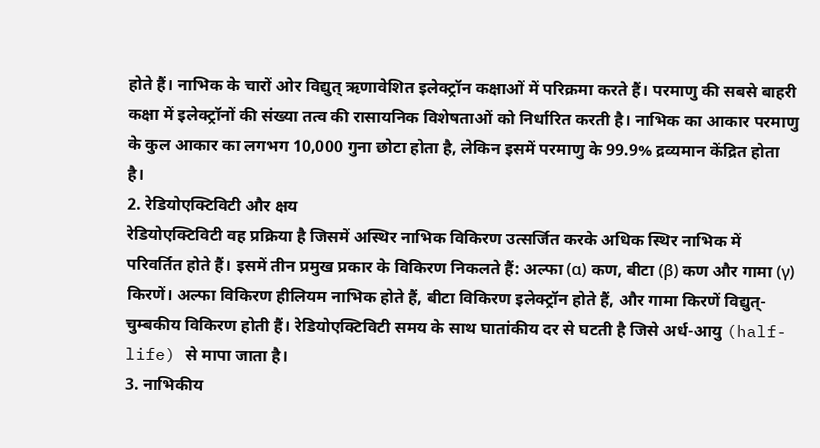होते हैं। नाभिक के चारों ओर विद्युत् ऋणावेशित इलेक्ट्रॉन कक्षाओं में परिक्रमा करते हैं। परमाणु की सबसे बाहरी कक्षा में इलेक्ट्रॉनों की संख्या तत्व की रासायनिक विशेषताओं को निर्धारित करती है। नाभिक का आकार परमाणु के कुल आकार का लगभग 10,000 गुना छोटा होता है, लेकिन इसमें परमाणु के 99.9% द्रव्यमान केंद्रित होता है।
2. रेडियोएक्टिविटी और क्षय
रेडियोएक्टिविटी वह प्रक्रिया है जिसमें अस्थिर नाभिक विकिरण उत्सर्जित करके अधिक स्थिर नाभिक में परिवर्तित होते हैं। इसमें तीन प्रमुख प्रकार के विकिरण निकलते हैं: अल्फा (α) कण, बीटा (β) कण और गामा (γ) किरणें। अल्फा विकिरण हीलियम नाभिक होते हैं, बीटा विकिरण इलेक्ट्रॉन होते हैं, और गामा किरणें विद्युत्-चुम्बकीय विकिरण होती हैं। रेडियोएक्टिविटी समय के साथ घातांकीय दर से घटती है जिसे अर्ध-आयु (half-life) से मापा जाता है।
3. नाभिकीय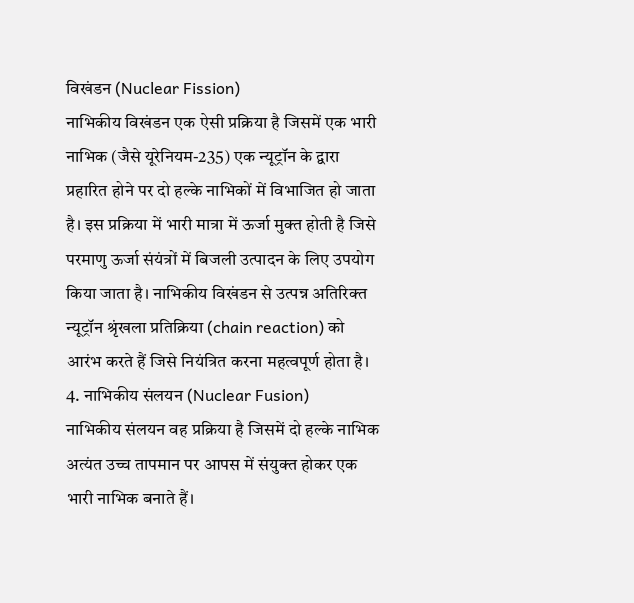विखंडन (Nuclear Fission)
नाभिकीय विखंडन एक ऐसी प्रक्रिया है जिसमें एक भारी नाभिक (जैसे यूरेनियम-235) एक न्यूट्रॉन के द्वारा प्रहारित होने पर दो हल्के नाभिकों में विभाजित हो जाता है। इस प्रक्रिया में भारी मात्रा में ऊर्जा मुक्त होती है जिसे परमाणु ऊर्जा संयंत्रों में बिजली उत्पादन के लिए उपयोग किया जाता है। नाभिकीय विखंडन से उत्पन्न अतिरिक्त न्यूट्रॉन श्रृंखला प्रतिक्रिया (chain reaction) को आरंभ करते हैं जिसे नियंत्रित करना महत्वपूर्ण होता है।
4. नाभिकीय संलयन (Nuclear Fusion)
नाभिकीय संलयन वह प्रक्रिया है जिसमें दो हल्के नाभिक अत्यंत उच्च तापमान पर आपस में संयुक्त होकर एक भारी नाभिक बनाते हैं।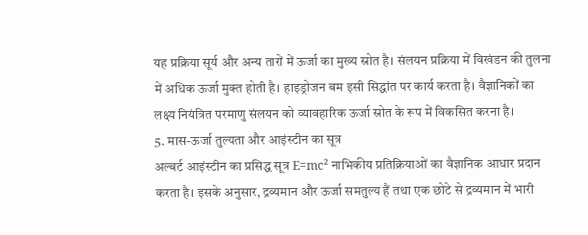यह प्रक्रिया सूर्य और अन्य तारों में ऊर्जा का मुख्य स्रोत है। संलयन प्रक्रिया में विखंडन की तुलना में अधिक ऊर्जा मुक्त होती है। हाइड्रोजन बम इसी सिद्धांत पर कार्य करता है। वैज्ञानिकों का लक्ष्य नियंत्रित परमाणु संलयन को व्यावहारिक ऊर्जा स्रोत के रूप में विकसित करना है।
5. मास-ऊर्जा तुल्यता और आइंस्टीन का सूत्र
अल्बर्ट आइंस्टीन का प्रसिद्ध सूत्र E=mc² नाभिकीय प्रतिक्रियाओं का वैज्ञानिक आधार प्रदान करता है। इसके अनुसार, द्रव्यमान और ऊर्जा समतुल्य हैं तथा एक छोटे से द्रव्यमान में भारी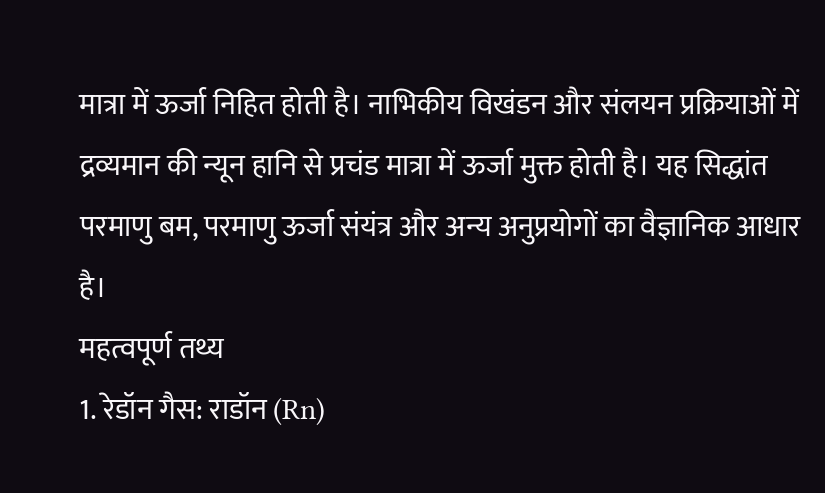मात्रा में ऊर्जा निहित होती है। नाभिकीय विखंडन और संलयन प्रक्रियाओं में द्रव्यमान की न्यून हानि से प्रचंड मात्रा में ऊर्जा मुक्त होती है। यह सिद्धांत परमाणु बम, परमाणु ऊर्जा संयंत्र और अन्य अनुप्रयोगों का वैज्ञानिक आधार है।
महत्वपूर्ण तथ्य
1. रेडॉन गैस: राडॉन (Rn)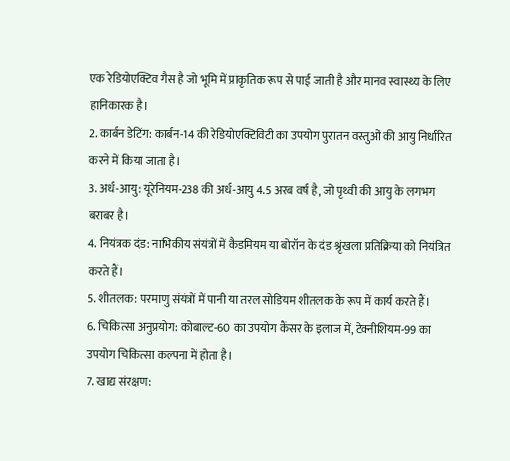एक रेडियोएक्टिव गैस है जो भूमि में प्राकृतिक रूप से पाई जाती है और मानव स्वास्थ्य के लिए हानिकारक है।
2. कार्बन डेटिंग: कार्बन-14 की रेडियोएक्टिविटी का उपयोग पुरातन वस्तुओं की आयु निर्धारित करने में किया जाता है।
3. अर्ध-आयु: यूरेनियम-238 की अर्ध-आयु 4.5 अरब वर्ष है, जो पृथ्वी की आयु के लगभग बराबर है।
4. नियंत्रक दंड: नाभिकीय संयंत्रों में कैडमियम या बोरॉन के दंड श्रृंखला प्रतिक्रिया को नियंत्रित करते हैं।
5. शीतलक: परमाणु संयंत्रों में पानी या तरल सोडियम शीतलक के रूप में कार्य करते हैं।
6. चिकित्सा अनुप्रयोग: कोबाल्ट-60 का उपयोग कैंसर के इलाज में, टेक्नीशियम-99 का उपयोग चिकित्सा कल्पना में होता है।
7. खाद्य संरक्षण: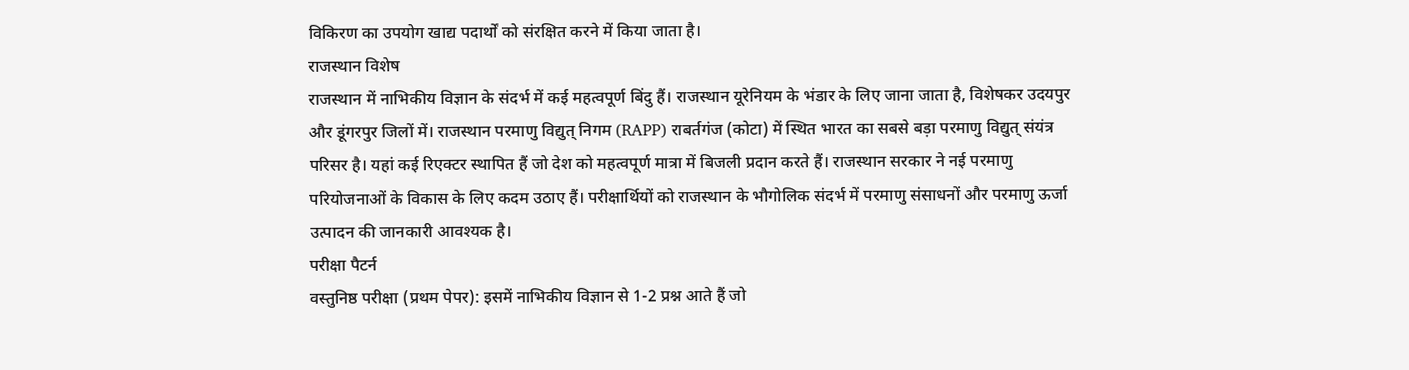विकिरण का उपयोग खाद्य पदार्थों को संरक्षित करने में किया जाता है।
राजस्थान विशेष
राजस्थान में नाभिकीय विज्ञान के संदर्भ में कई महत्वपूर्ण बिंदु हैं। राजस्थान यूरेनियम के भंडार के लिए जाना जाता है, विशेषकर उदयपुर और डूंगरपुर जिलों में। राजस्थान परमाणु विद्युत् निगम (RAPP) राबर्तगंज (कोटा) में स्थित भारत का सबसे बड़ा परमाणु विद्युत् संयंत्र परिसर है। यहां कई रिएक्टर स्थापित हैं जो देश को महत्वपूर्ण मात्रा में बिजली प्रदान करते हैं। राजस्थान सरकार ने नई परमाणु परियोजनाओं के विकास के लिए कदम उठाए हैं। परीक्षार्थियों को राजस्थान के भौगोलिक संदर्भ में परमाणु संसाधनों और परमाणु ऊर्जा उत्पादन की जानकारी आवश्यक है।
परीक्षा पैटर्न
वस्तुनिष्ठ परीक्षा (प्रथम पेपर): इसमें नाभिकीय विज्ञान से 1-2 प्रश्न आते हैं जो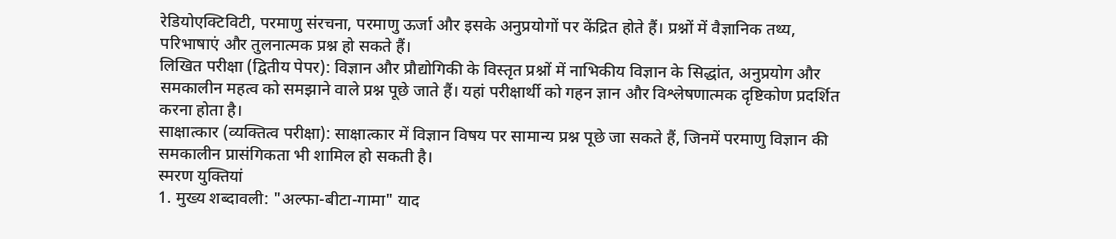रेडियोएक्टिविटी, परमाणु संरचना, परमाणु ऊर्जा और इसके अनुप्रयोगों पर केंद्रित होते हैं। प्रश्नों में वैज्ञानिक तथ्य, परिभाषाएं और तुलनात्मक प्रश्न हो सकते हैं।
लिखित परीक्षा (द्वितीय पेपर): विज्ञान और प्रौद्योगिकी के विस्तृत प्रश्नों में नाभिकीय विज्ञान के सिद्धांत, अनुप्रयोग और समकालीन महत्व को समझाने वाले प्रश्न पूछे जाते हैं। यहां परीक्षार्थी को गहन ज्ञान और विश्लेषणात्मक दृष्टिकोण प्रदर्शित करना होता है।
साक्षात्कार (व्यक्तित्व परीक्षा): साक्षात्कार में विज्ञान विषय पर सामान्य प्रश्न पूछे जा सकते हैं, जिनमें परमाणु विज्ञान की समकालीन प्रासंगिकता भी शामिल हो सकती है।
स्मरण युक्तियां
1. मुख्य शब्दावली: "अल्फा-बीटा-गामा" याद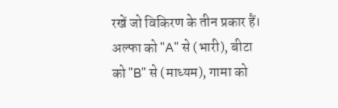रखें जो विकिरण के तीन प्रकार हैं। अल्फा को "A" से (भारी), बीटा को "B" से (माध्यम), गामा को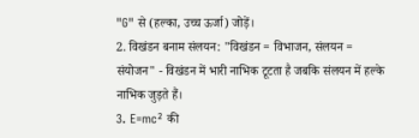"G" से (हल्का, उच्च ऊर्जा) जोड़ें।
2. विखंडन बनाम संलयन: "विखंडन = विभाजन, संलयन = संयोजन" - विखंडन में भारी नाभिक टूटता है जबकि संलयन में हल्के नाभिक जुड़ते हैं।
3. E=mc² की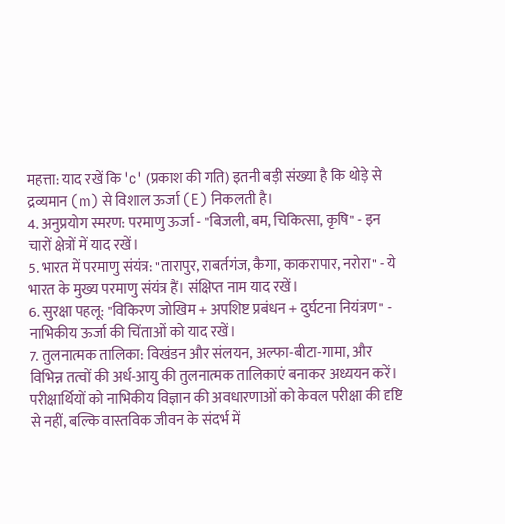महत्ता: याद रखें कि 'c' (प्रकाश की गति) इतनी बड़ी संख्या है कि थोड़े से द्रव्यमान (m) से विशाल ऊर्जा (E) निकलती है।
4. अनुप्रयोग स्मरण: परमाणु ऊर्जा - "बिजली, बम, चिकित्सा, कृषि" - इन चारों क्षेत्रों में याद रखें।
5. भारत में परमाणु संयंत्र: "तारापुर, राबर्तगंज, कैगा, काकरापार, नरोरा" - ये भारत के मुख्य परमाणु संयंत्र हैं। संक्षिप्त नाम याद रखें।
6. सुरक्षा पहलू: "विकिरण जोखिम + अपशिष्ट प्रबंधन + दुर्घटना नियंत्रण" - नाभिकीय ऊर्जा की चिंताओं को याद रखें।
7. तुलनात्मक तालिका: विखंडन और संलयन, अल्फा-बीटा-गामा, और विभिन्न तत्वों की अर्ध-आयु की तुलनात्मक तालिकाएं बनाकर अध्ययन करें।
परीक्षार्थियों को नाभिकीय विज्ञान की अवधारणाओं को केवल परीक्षा की दृष्टि से नहीं, बल्कि वास्तविक जीवन के संदर्भ में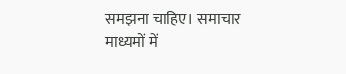समझना चाहिए। समाचार माध्यमों में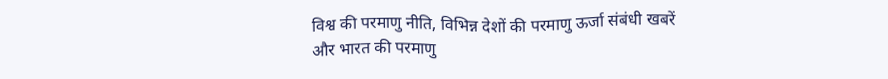विश्व की परमाणु नीति, विभिन्न देशों की परमाणु ऊर्जा संबंधी खबरें और भारत की परमाणु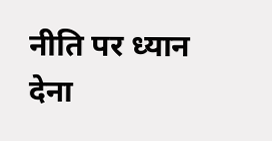नीति पर ध्यान देना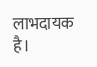लाभदायक है।